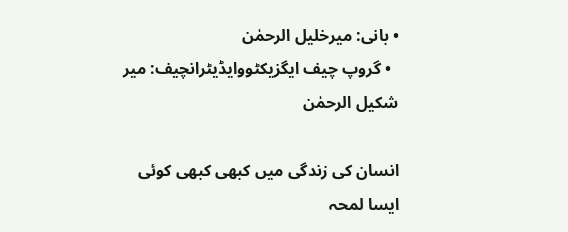• بانی: میرخلیل الرحمٰن
  • گروپ چیف ایگزیکٹووایڈیٹرانچیف: میر شکیل الرحمٰن

انسان کی زندگی میں کبھی کبھی کوئی ایسا لمحہ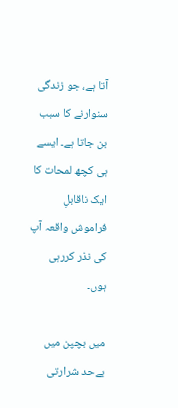آتا ہے، جو زندگی سنوارنے کا سبب بن جاتا ہے۔ ایسے ہی کچھ لمحات کا ایک ناقابلِ فراموش واقعہ آپ کی نذر کررہی ہوں۔

میں بچپن میں بےحد شرارتی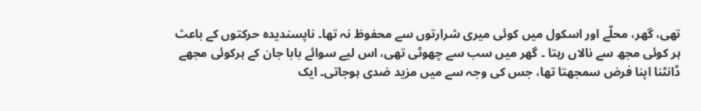تھی، گھر، محلّے اور اسکول میں کوئی میری شرارتوں سے محفوظ نہ تھا۔ ناپسندیدہ حرکتوں کے باعث ہر کوئی مجھ سے نالاں رہتا ۔ گھر میں سب سے چھوٹی تھی، اس لیے سوائے بابا جان کے ہرکوئی مجھے ڈانٹنا اپنا فرض سمجھتا تھا، جس کی وجہ سے میں مزید ضدی ہوجاتی۔ ایک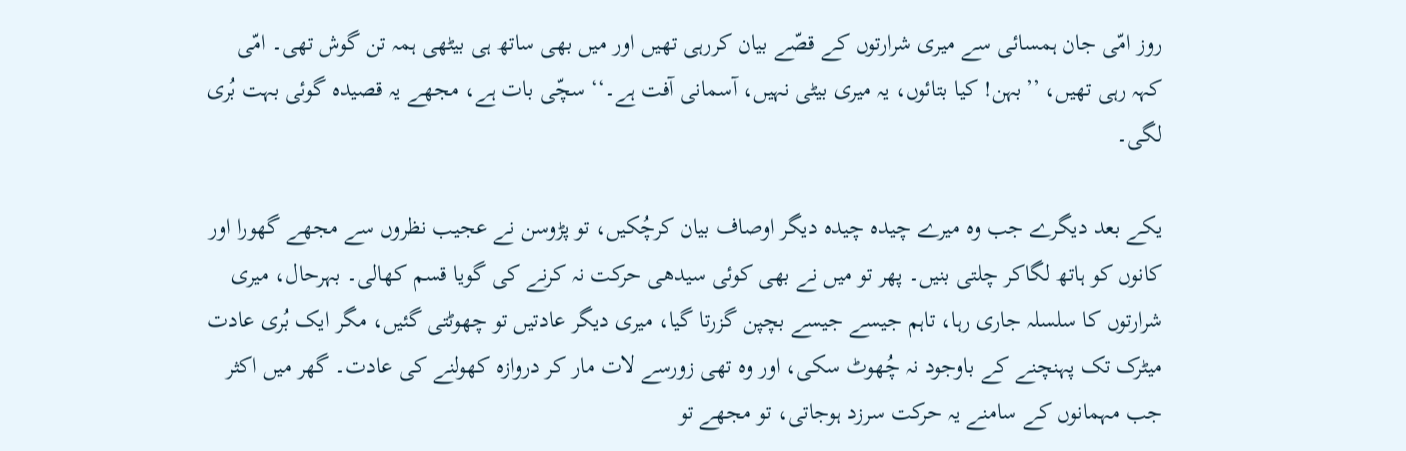روز امّی جان ہمسائی سے میری شرارتوں کے قصّے بیان کررہی تھیں اور میں بھی ساتھ ہی بیٹھی ہمہ تن گوش تھی۔ امّی کہہ رہی تھیں، ’’بہن! کیا بتائوں، یہ میری بیٹی نہیں، آسمانی آفت ہے۔‘‘ سچّی بات ہے، مجھے یہ قصیدہ گوئی بہت بُری لگی۔

یکے بعد دیگرے جب وہ میرے چیدہ چیدہ دیگر اوصاف بیان کرچُکیں، تو پڑوسن نے عجیب نظروں سے مجھے گھورا اور کانوں کو ہاتھ لگاکر چلتی بنیں۔ پھر تو میں نے بھی کوئی سیدھی حرکت نہ کرنے کی گویا قسم کھالی۔ بہرحال، میری شرارتوں کا سلسلہ جاری رہا، تاہم جیسے جیسے بچپن گزرتا گیا، میری دیگر عادتیں تو چھوٹتی گئیں، مگر ایک بُری عادت میٹرک تک پہنچنے کے باوجود نہ چُھوٹ سکی، اور وہ تھی زورسے لات مار کر دروازہ کھولنے کی عادت۔ گھر میں اکثر جب مہمانوں کے سامنے یہ حرکت سرزد ہوجاتی، تو مجھے تو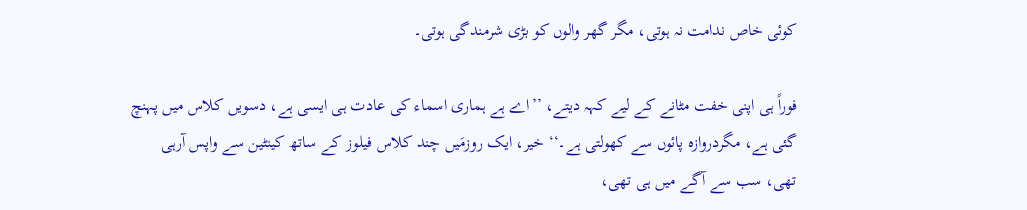کوئی خاص ندامت نہ ہوتی، مگر گھر والوں کو بڑی شرمندگی ہوتی۔

فوراً ہی اپنی خفت مٹانے کے لیے کہہ دیتے، ’’اے ہے ہماری اسماء کی عادت ہی ایسی ہے، دسویں کلاس میں پہنچ گئی ہے، مگردروازہ پائوں سے کھولتی ہے۔‘‘ خیر، ایک روزمَیں چند کلاس فیلوز کے ساتھ کینٹین سے واپس آرہی تھی، سب سے آگے میں ہی تھی،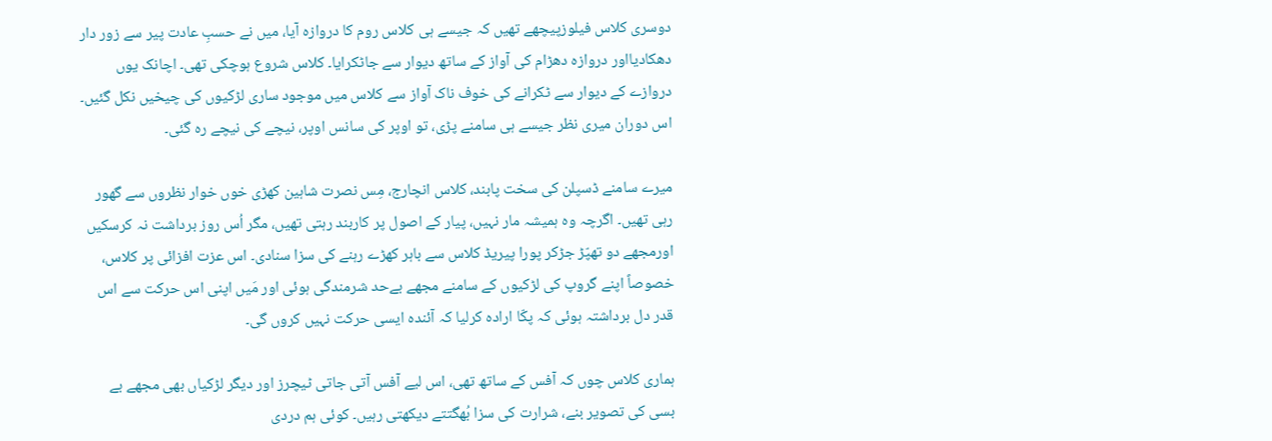دوسری کلاس فیلوزپیچھے تھیں کہ جیسے ہی کلاس روم کا دروازہ آیا، میں نے حسبِ عادت پیر سے زور دار دھکادیااور دروازہ دھڑام کی آواز کے ساتھ دیوار سے جاٹکرایا۔ کلاس شروع ہوچکی تھی۔ اچانک یوں دروازے کے دیوار سے ٹکرانے کی خوف ناک آواز سے کلاس میں موجود ساری لڑکیوں کی چیخیں نکل گئیں۔ اس دوران میری نظر جیسے ہی سامنے پڑی، تو اوپر کی سانس اوپر، نیچے کی نیچے رہ گئی۔

میرے سامنے ڈسپلن کی سخت پابند، کلاس انچارج، مِس نصرت شاہین کھڑی خوں خوار نظروں سے گھور رہی تھیں۔ اگرچہ وہ ہمیشہ مار نہیں، پیار کے اصول پر کاربند رہتی تھیں، مگر اُس روز برداشت نہ کرسکیں اورمجھے دو تھپّڑ جڑکر پورا پیریڈ کلاس سے باہر کھڑے رہنے کی سزا سنادی۔ اس عزت افزائی پر کلاس، خصوصاً اپنے گروپ کی لڑکیوں کے سامنے مجھے بےحد شرمندگی ہوئی اور مَیں اپنی اس حرکت سے اس قدر دل برداشتہ ہوئی کہ پکّا ارادہ کرلیا کہ آئندہ ایسی حرکت نہیں کروں گی۔

ہماری کلاس چوں کہ آفس کے ساتھ تھی، اس لیے آفس آتی جاتی ٹیچرز اور دیگر لڑکیاں بھی مجھے بے بسی کی تصویر بنے، شرارت کی سزا بُھگتتے دیکھتی رہیں۔ کوئی ہم دردی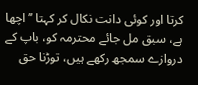کرتا اور کوئی دانت نکال کر کہتا ’’اچھا ہے، سبق مل جائے محترمہ کو، باپ کے دروازے سمجھ رکھے ہیں، توڑنا حق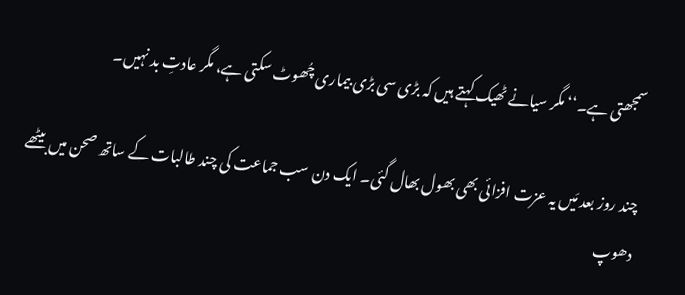سمجھتی ہے۔‘‘ مگر سیانے ٹھیک کہتے ہیں کہ بڑی سی بڑی بیماری چُھوٹ سکتی ہے، مگر عادتِ بد نہیں۔

چند روز بعد مَیں یہ عزت افزائی بھی بھول بھال گئی۔ ایک دن سب جماعت کی چند طالبات کے ساتھ صحن میں بیٹھے دھوپ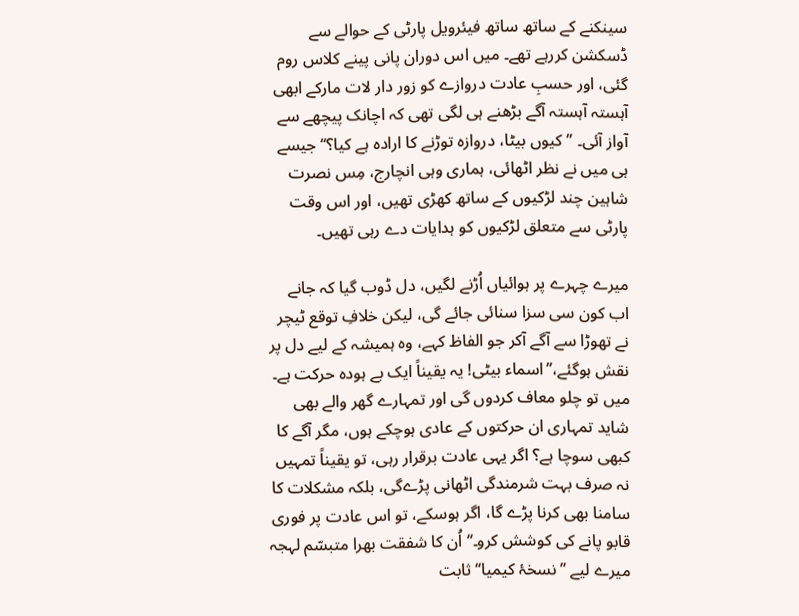سینکنے کے ساتھ ساتھ فیئرویل پارٹی کے حوالے سے ڈسکشن کررہے تھے۔ میں اس دوران پانی پینے کلاس روم گئی، اور حسبِ عادت دروازے کو زور دار لات مارکے ابھی آہستہ آہستہ آگے بڑھنے ہی لگی تھی کہ اچانک پیچھے سے آواز آئی۔ ’’کیوں بیٹا، دروازہ توڑنے کا ارادہ ہے کیا؟‘‘ جیسے ہی میں نے نظر اٹھائی، ہماری وہی انچارج، مِس نصرت شاہین چند لڑکیوں کے ساتھ کھڑی تھیں، اور اس وقت پارٹی سے متعلق لڑکیوں کو ہدایات دے رہی تھیں۔

میرے چہرے پر ہوائیاں اُڑنے لگیں، دل ڈوب گیا کہ جانے اب کون سی سزا سنائی جائے گی، لیکن خلافِ توقع ٹیچر نے تھوڑا سے آگے آکر جو الفاظ کہے، وہ ہمیشہ کے لیے دل پر نقش ہوگئے،’’اسماء بیٹی! یہ یقیناً ایک بے ہودہ حرکت ہے۔ میں تو چلو معاف کردوں گی اور تمہارے گھر والے بھی شاید تمہاری ان حرکتوں کے عادی ہوچکے ہوں، مگر آگے کا کبھی سوچا ہے؟ اگر یہی عادت برقرار رہی، تو یقیناً تمہیں نہ صرف بہت شرمندگی اٹھانی پڑےگی، بلکہ مشکلات کا سامنا بھی کرنا پڑے گا، اگر ہوسکے، تو اس عادت پر فوری قابو پانے کی کوشش کرو۔‘‘ اُن کا شفقت بھرا متبسّم لہجہ میرے لیے ’’نسخۂ کیمیا‘‘ ثابت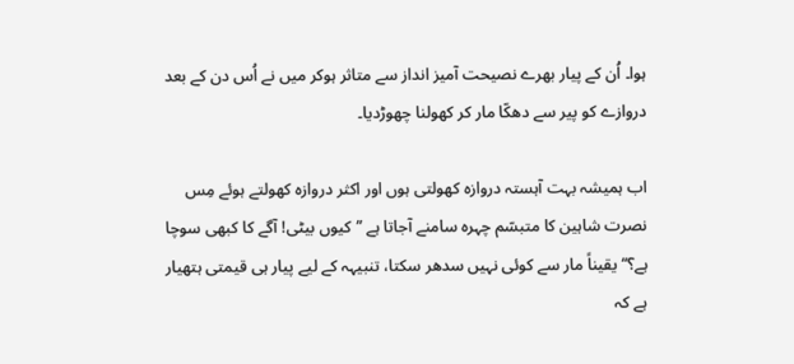ہوا۔ اُن کے پیار بھرے نصیحت آمیز انداز سے متاثر ہوکر میں نے اُس دن کے بعد دروازے کو پیر سے دھکّا مار کر کھولنا چھوڑدیا۔

اب ہمیشہ بہت آہستہ دروازہ کھولتی ہوں اور اکثر دروازہ کھولتے ہوئے مِس نصرت شاہین کا متبسّم چہرہ سامنے آجاتا ہے ’’کیوں بیٹی! آگے کا کبھی سوچا ہے؟‘‘ یقیناً مار سے کوئی نہیں سدھر سکتا، تنبیہہ کے لیے پیار ہی قیمتی ہتھیار ہے کہ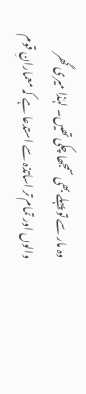وہ مار سے تو پہلے بھی سمجھا چکی تھیں۔ لہٰذا میری گھر والوں اور تمام تر اساتذہ سے استدعا ہے کہ معمارانِ قوم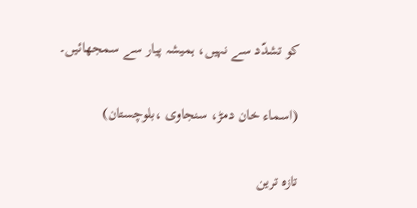کو تشدّد سے نہیں، ہمیشہ پیار سے سمجھائیں۔

(اسماء خان دمڑ، سنجاوی ،بلوچستان)

تازہ ترین